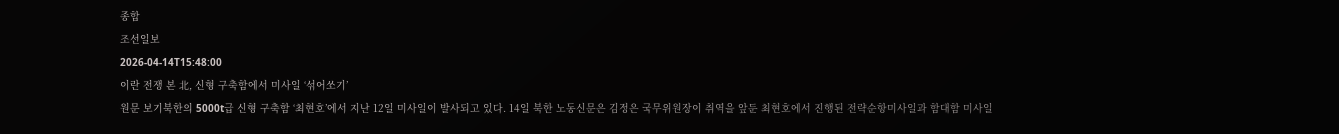종합
조선일보
2026-04-14T15:48:00
이란 전쟁 본 北, 신형 구축함에서 미사일 ‘섞어쏘기’
원문 보기북한의 5000t급 신형 구축함 ‘최현호’에서 지난 12일 미사일이 발사되고 있다. 14일 북한 노동신문은 김정은 국무위원장이 취역을 앞둔 최현호에서 진행된 전략순항미사일과 함대함 미사일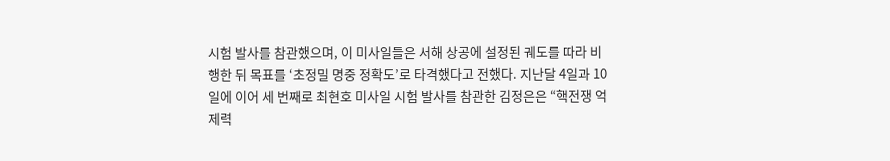시험 발사를 참관했으며, 이 미사일들은 서해 상공에 설정된 궤도를 따라 비행한 뒤 목표를 ‘초정밀 명중 정확도’로 타격했다고 전했다. 지난달 4일과 10일에 이어 세 번째로 최현호 미사일 시험 발사를 참관한 김정은은 “핵전쟁 억제력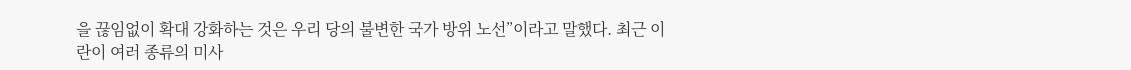을 끊임없이 확대 강화하는 것은 우리 당의 불변한 국가 방위 노선”이라고 말했다. 최근 이란이 여러 종류의 미사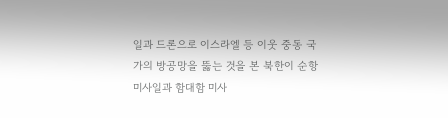일과 드론으로 이스라엘 등 이웃 중동 국가의 방공망을 뚫는 것을 본 북한이 순항미사일과 함대함 미사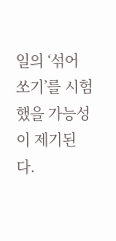일의 ‘섞어 쏘기’를 시험했을 가능성이 제기된다.